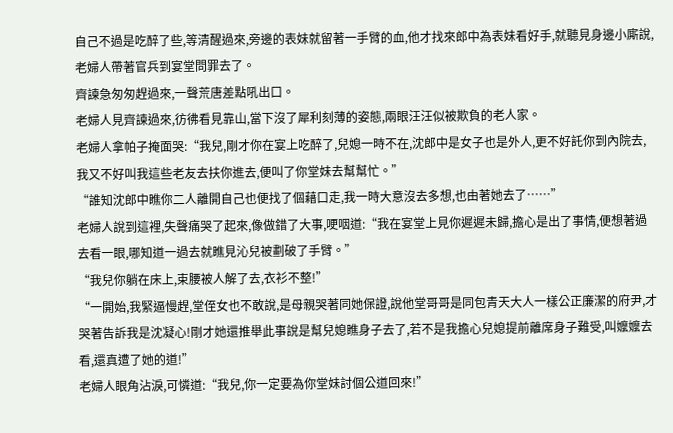自己不過是吃醉了些,等清醒過來,旁邊的表妹就留著一手臂的血,他才找來郎中為表妹看好手,就聽見身邊小廝說,老婦人帶著官兵到宴堂問罪去了。
齊諫急匆匆趕過來,一聲荒唐差點吼出口。
老婦人見齊諫過來,彷彿看見靠山,當下沒了犀利刻薄的姿態,兩眼汪汪似被欺負的老人家。
老婦人拿帕子掩面哭:“我兒,剛才你在宴上吃醉了,兒媳一時不在,沈郎中是女子也是外人,更不好託你到內院去,我又不好叫我這些老友去扶你進去,便叫了你堂妹去幫幫忙。”
“誰知沈郎中瞧你二人離開自己也便找了個藉口走,我一時大意沒去多想,也由著她去了……”
老婦人說到這裡,失聲痛哭了起來,像做錯了大事,哽咽道:“我在宴堂上見你遲遲未歸,擔心是出了事情,便想著過去看一眼,哪知道一過去就瞧見沁兒被劃破了手臂。”
“我兒你躺在床上,束腰被人解了去,衣衫不整!”
“一開始,我緊逼慢趕,堂侄女也不敢說,是母親哭著同她保證,說他堂哥哥是同包青天大人一樣公正廉潔的府尹,才哭著告訴我是沈凝心!剛才她還推舉此事說是幫兒媳瞧身子去了,若不是我擔心兒媳提前離席身子難受,叫嬤嬤去看,還真遭了她的道!”
老婦人眼角沾淚,可憐道:“我兒,你一定要為你堂妹討個公道回來!”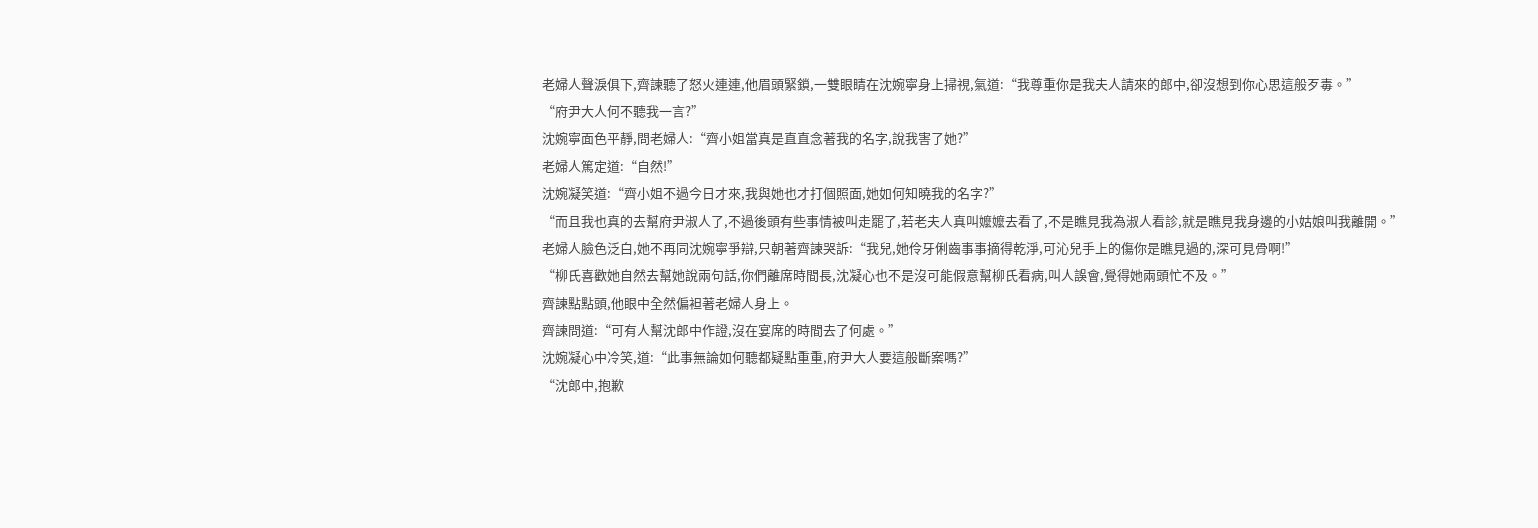老婦人聲淚俱下,齊諫聽了怒火連連,他眉頭緊鎖,一雙眼睛在沈婉寧身上掃視,氣道:“我尊重你是我夫人請來的郎中,卻沒想到你心思這般歹毒。”
“府尹大人何不聽我一言?”
沈婉寧面色平靜,問老婦人:“齊小姐當真是直直念著我的名字,說我害了她?”
老婦人篤定道:“自然!”
沈婉凝笑道:“齊小姐不過今日才來,我與她也才打個照面,她如何知曉我的名字?”
“而且我也真的去幫府尹淑人了,不過後頭有些事情被叫走罷了,若老夫人真叫嬤嬤去看了,不是瞧見我為淑人看診,就是瞧見我身邊的小姑娘叫我離開。”
老婦人臉色泛白,她不再同沈婉寧爭辯,只朝著齊諫哭訴:“我兒,她伶牙俐齒事事摘得乾淨,可沁兒手上的傷你是瞧見過的,深可見骨啊!”
“柳氏喜歡她自然去幫她說兩句話,你們離席時間長,沈凝心也不是沒可能假意幫柳氏看病,叫人誤會,覺得她兩頭忙不及。”
齊諫點點頭,他眼中全然偏袒著老婦人身上。
齊諫問道:“可有人幫沈郎中作證,沒在宴席的時間去了何處。”
沈婉凝心中冷笑,道:“此事無論如何聽都疑點重重,府尹大人要這般斷案嗎?”
“沈郎中,抱歉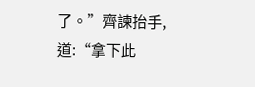了。”齊諫抬手,道:“拿下此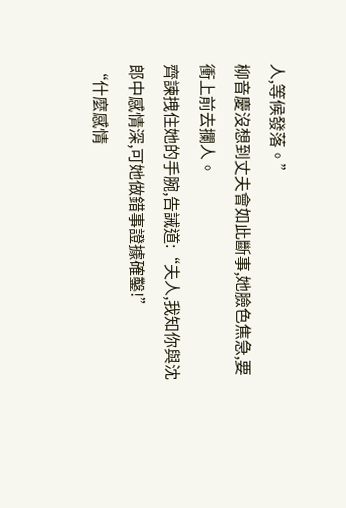人,等候發落。”
柳音慶沒想到丈夫會如此斷事,她臉色焦急,要衝上前去攔人。
齊諫拽住她的手腕,告誡道:“夫人,我知你與沈郎中感情深,可她做錯事證據確鑿!”
“什麼感情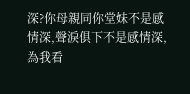深?你母親同你堂妹不是感情深,聲淚俱下不是感情深,為我看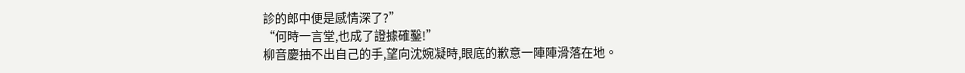診的郎中便是感情深了?”
“何時一言堂,也成了證據確鑿!”
柳音慶抽不出自己的手,望向沈婉凝時,眼底的歉意一陣陣滑落在地。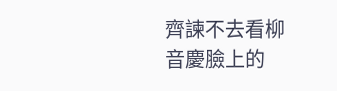齊諫不去看柳音慶臉上的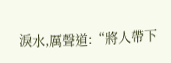淚水,厲聲道:“將人帶下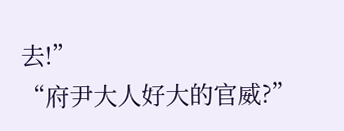去!”
“府尹大人好大的官威?”